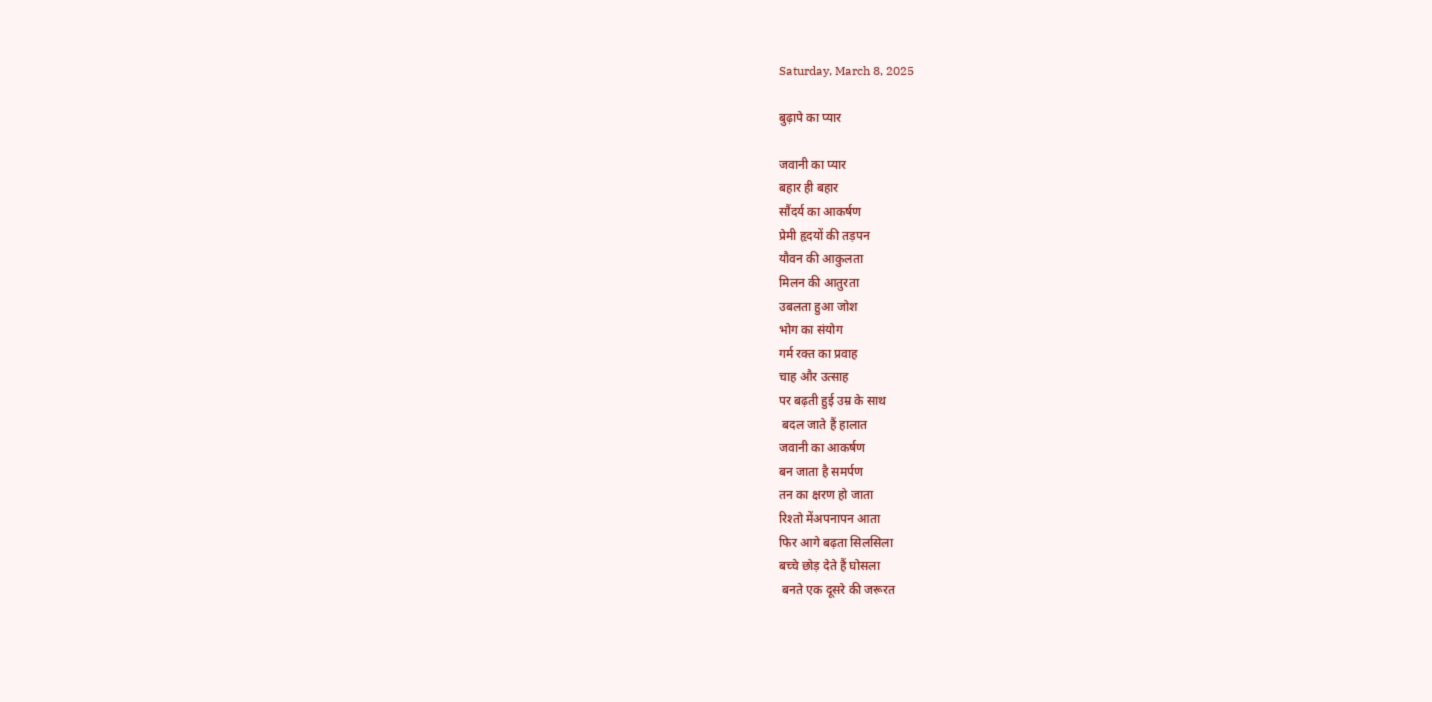Saturday, March 8, 2025

बुढ़ापे का प्यार

जवानी का प्यार
बहार ही बहार
सौंदर्य का आकर्षण
प्रेमी हृदयों की तड़पन
यौवन की आकुलता
मिलन की आतुरता
उबलता हुआ जोश
भोग का संयोग
गर्म रक्त का प्रवाह
चाह और उत्साह
पर बढ़ती हुई उम्र के साथ
 बदल जाते हैं हालात
जवानी का आकर्षण
बन जाता है समर्पण
तन का क्षरण हो जाता
रिश्तो मेंअपनापन आता
फिर आगे बढ़ता सिलसिला
बच्चे छोड़ देते हैं घोसला
 बनते एक दूसरे की जरूरत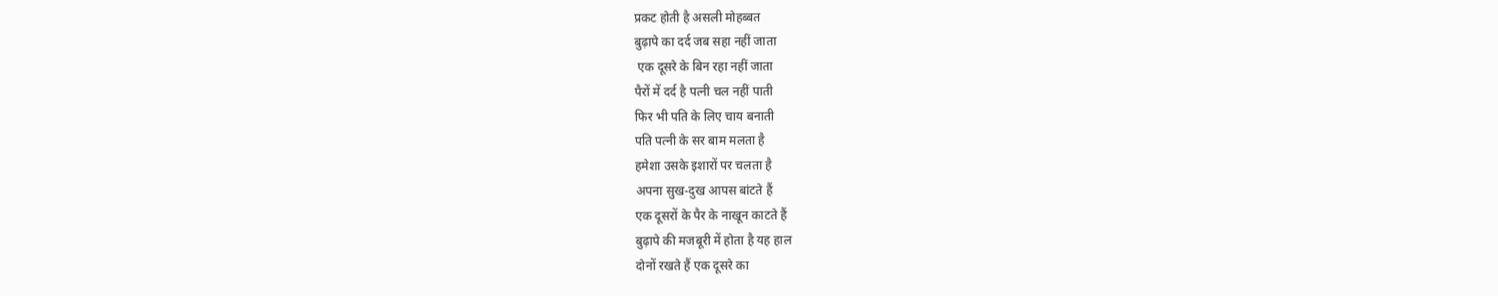प्रकट होती है असली मोहब्बत
बुढ़ापे का दर्द जब सहा नहीं जाता
 एक दूसरे के बिन रहा नहीं जाता
पैरों में दर्द है पत्नी चल नहीं पाती
फिर भी पति के लिए चाय बनाती
पति पत्नी के सर बाम मलता है
हमेशा उसके इशारों पर चलता है
अपना सुख-दुख आपस बांटते हैं
एक दूसरों के पैर के नाखून काटते हैं
बुढ़ापे की मजबूरी में होता है यह हाल
दोनों रखते हैं एक दूसरे का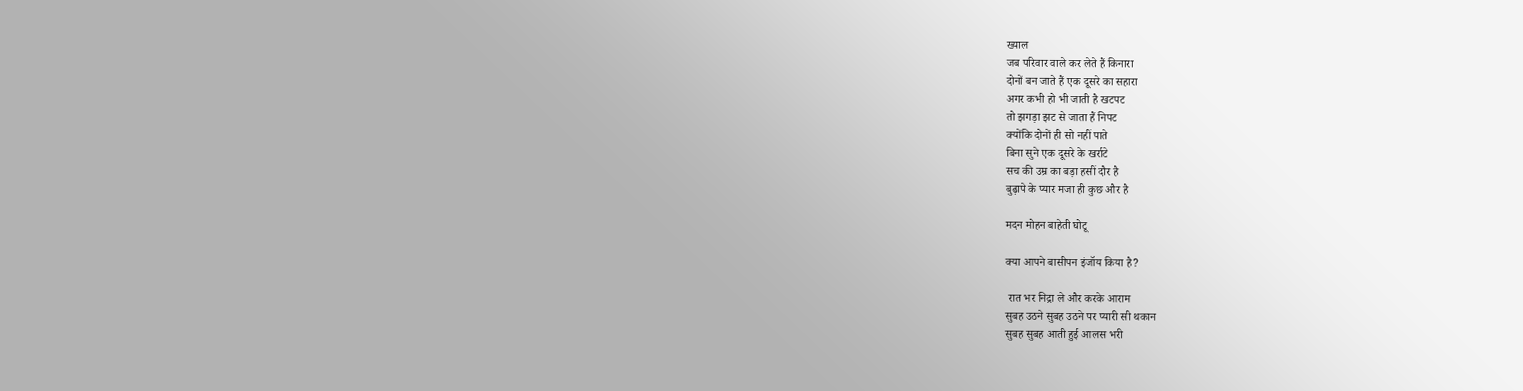ख्याल
जब परिवार वाले कर लेते हैं किनारा
दोनों बन जाते हैं एक दूसरे का सहारा
अगर कभी हो भी जाती है खटपट
तो झगड़ा झट से जाता हैं निपट
क्योंकि दोनों ही सो नहीं पाते
बिना सुने एक दूसरे के खर्राटे
सच की उम्र का बड़ा हसीं दौर है
बुढ़ापे के प्यार मजा ही कुछ और है

मदन मोहन बाहेती घोटू

क्या आपने बासीपन इंजॉय किया है?

 रात भर निद्रा ले और करके आराम
सुबह उठने सुबह उठने पर प्यारी सी थकान
सुबह सुबह आती हुई आलस भरी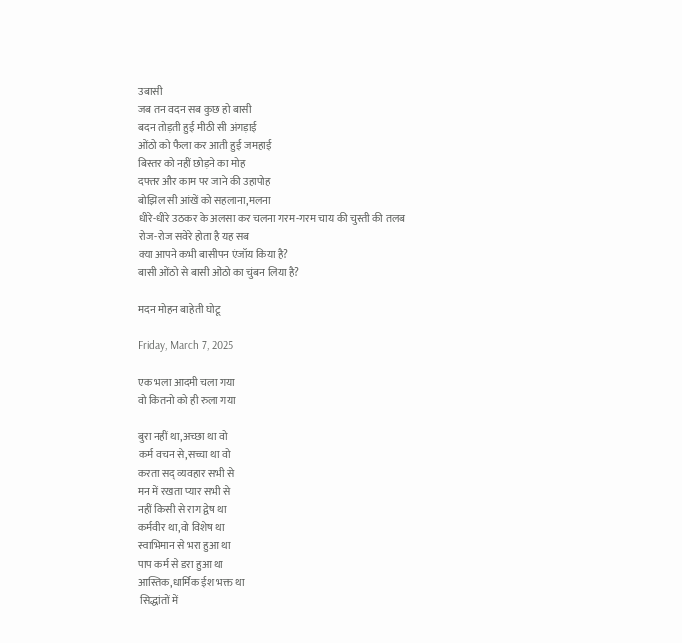उबासी
जब तन वदन सब कुछ हो बासी
बदन तोड़ती हुई मीठी सी अंगड़ाई
ओंठो को फैला कर आती हुई जमहाई
बिस्तर को नहीं छोड़ने का मोह
दफ्तर और काम पर जाने की उहापोह
बोझिल सी आंखें को सहलाना,मलना
धीरे-धीरे उठकर के अलसा कर चलना गरम-गरम चाय की चुस्ती की तलब
रोज-रोज सवेरे होता है यह सब
क्या आपने कभी बासीपन एंजॉय किया है?
बासी ओंठो से बासी ओंठो का चुंबन लिया है?

मदन मोहन बाहेती घोटू

Friday, March 7, 2025

एक भला आदमी चला गया
वो कितनो को ही रुला गया

बुरा नहीं था,अच्छा था वो
कर्म वचन से,सच्चा था वो
करता सद् व्यवहार सभी से
मन में रखता प्यार सभी से
नहीं किसी से राग द्वेष था
कर्मवीर था,वो विशेष था
स्वाभिमान से भरा हुआ था
पाप कर्म से डरा हुआ था
आस्तिक,धार्मिक ईश भक्त था
 सिद्धांतों में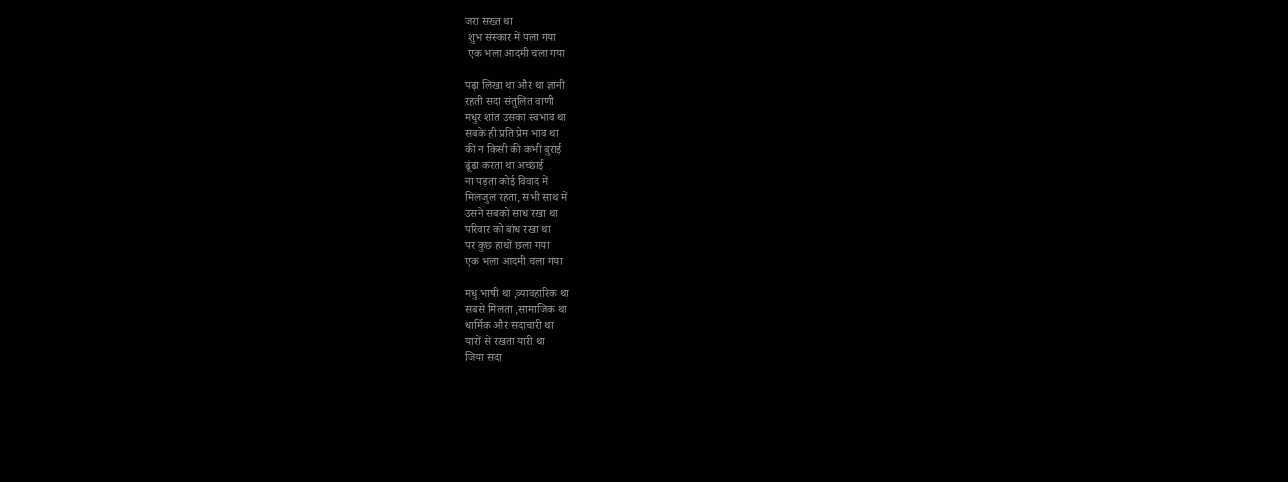जरा सख्त था
 शुभ संस्कार में पला गया
 एक भला आदमी चला गया

पढ़ा लिखा था और था ज्ञानी
रहती सदा संतुलित वाणी
मधुर शांत उसका स्वभाव था
सबके ही प्रति प्रेम भाव था
की न किसी की कभी बुराई
ढूंढा करता था अच्छाई
ना पड़ता कोई विवाद में
मिलजुल रहता, सभी साथ में
उसने सबको साध रखा था
परिवार को बांध रखा था
पर कुछ हाथों छला गया
एक भला आदमी चला गया

मधु भाषी था ,व्यावहारिक था
सबसे मिलता ,सामाजिक था
धार्मिक और सदाचारी था
यारों से रखता यारी था
जिया सदा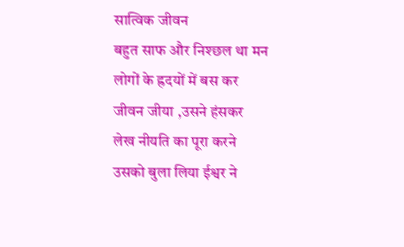सात्विक जीवन
बहुत साफ और निश्छल था मन
लोगों के ह्रदयों में बस कर
जीवन जीया ,उसने हंसकर
लेख नीयति का पूरा करने
उसको बुला लिया ईश्वर ने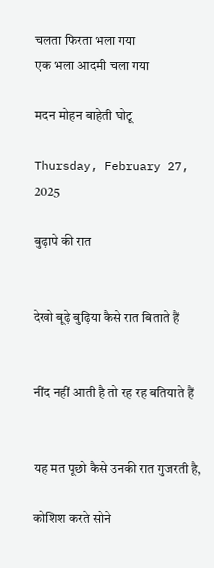चलता फिरता भला गया
एक भला आदमी चला गया

मदन मोहन बाहेती घोटू

Thursday, February 27, 2025

बुढ़ापे की रात


देखो बूढ़े बुढ़िया कैसे रात बिताते हैं


नींद नहीं आती है तो रह रह बतियाते हैं


यह मत पूछो कैसे उनकी रात गुजरती है,

कोशिश करते सोने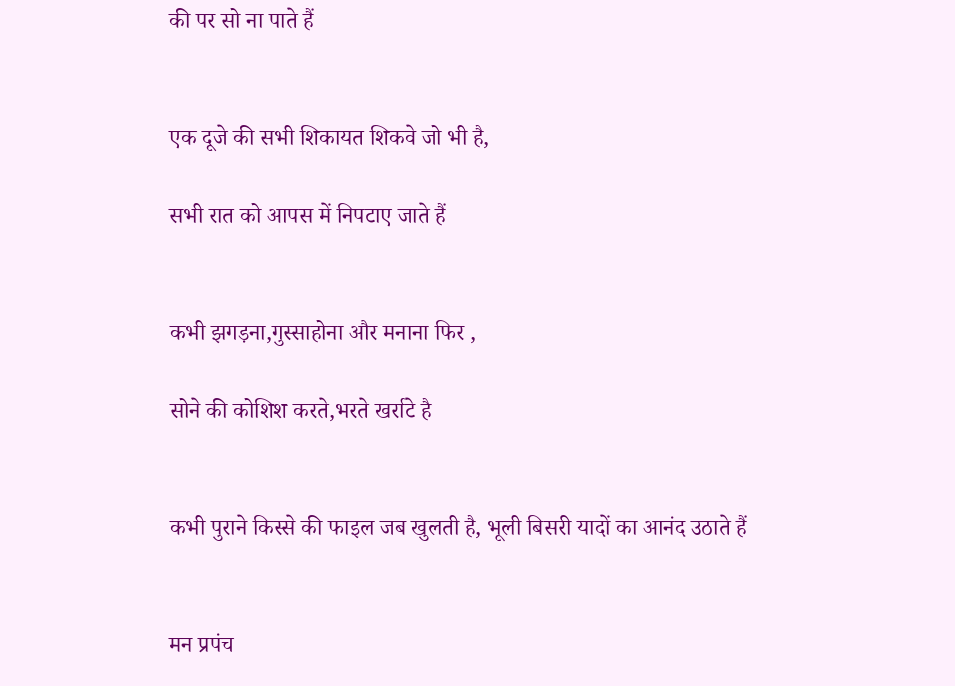की पर सो ना पाते हैं


एक दूजे की सभी शिकायत शिकवे जो भी है,

सभी रात को आपस में निपटाए जाते हैं


कभी झगड़ना,गुस्साहोना और मनाना फिर ,

सोने की कोशिश करते,भरते खर्राटे है


कभी पुराने किस्से की फाइल जब खुलती है, भूली बिसरी यादों का आनंद उठाते हैं


मन प्रपंच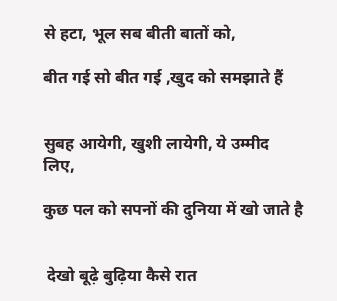से हटा, भूल सब बीती बातों को,

बीत गई सो बीत गई ,खुद को समझाते हैं


सुबह आयेगी, खुशी लायेगी, ये उम्मीद लिए,

कुछ पल को सपनों की दुनिया में खो जाते है


 देखो बूढ़े बुढ़िया कैसे रात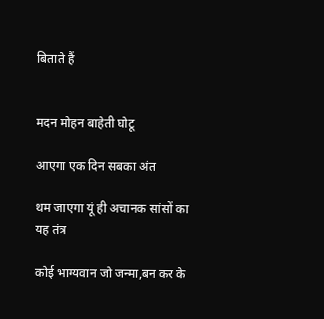बिताते हैं


मदन मोहन बाहेती घोटू

आएगा एक दिन सबका अंत

थम जाएगा यूं ही अचानक सांसों का यह तंत्र

कोई भाग्यवान जो जन्मा,बन कर के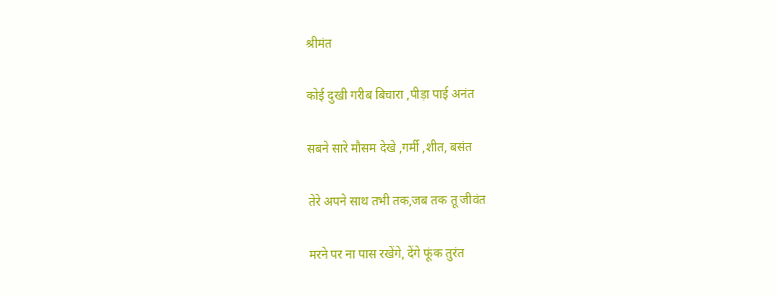श्रीमंत

कोई दुखी गरीब बिचारा ,पीड़ा पाई अनंत

सबने सारे मौसम देखे ,गर्मी ,शीत, बसंत

तेरे अपने साथ तभी तक,जब तक तू जीवंत

मरने पर ना पास रखेंगे, देंगे फूंक तुरंत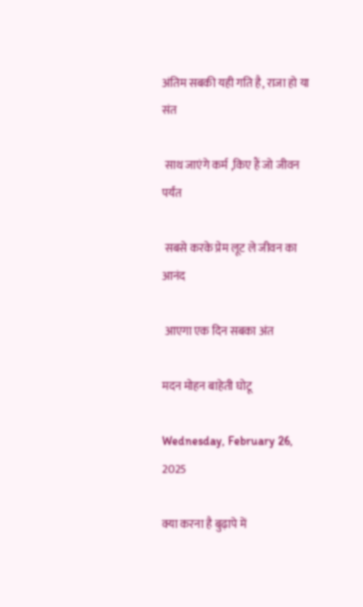अंतिम सबकी यही गति है, राजा हो या संत

 साथ जाएंगे कर्म ,किए हैं जो जीवन पर्यंत

 सबसे करके प्रेम लूट ले जीवन का आनंद

 आएगा एक दिन सबका अंत

मदन मोहन बाहेती घोटू

Wednesday, February 26, 2025

क्या करना है बुढ़ापे में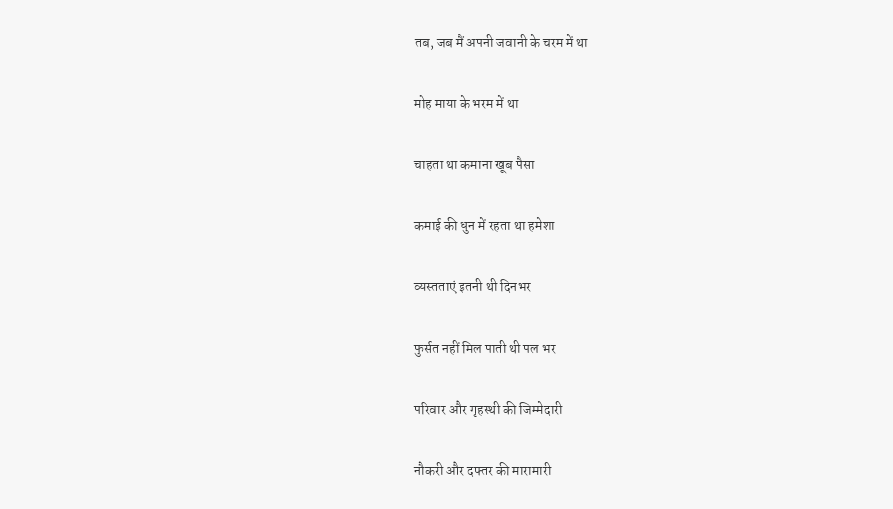तब, जब मैं अपनी जवानी के चरम में था

मोह माया के भरम में था

चाहता था कमाना खूब पैसा

कमाई की धुन में रहता था हमेशा

व्यस्तताएं इतनी थी दिनभर

फुर्सत नहीं मिल पाती थी पल भर

परिवार और गृहस्थी की जिम्मेदारी

नौकरी और दफ्तर की मारामारी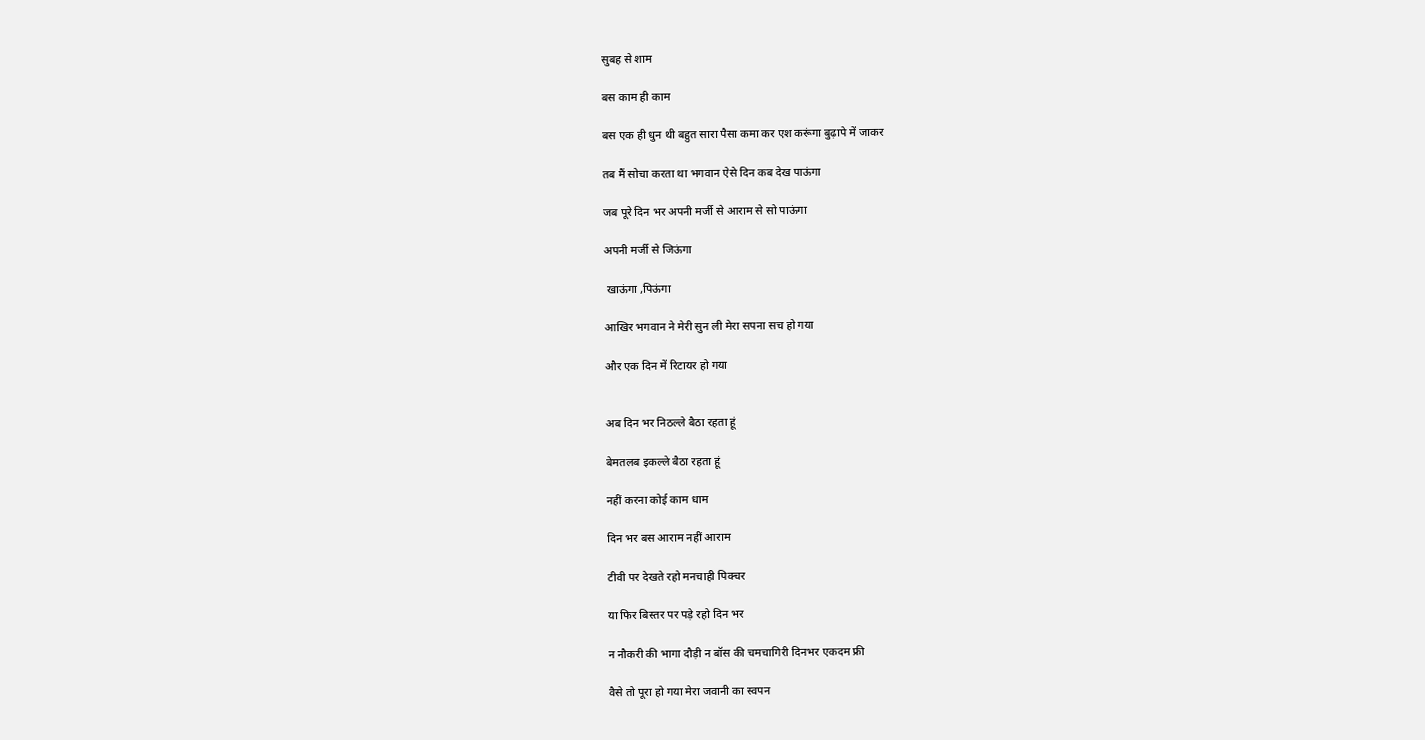सुबह से शाम

बस काम ही काम

बस एक ही धुन थी बहुत सारा पैसा कमा कर एश करूंगा बुढ़ापे में जाकर

तब मैं सोचा करता था भगवान ऐसे दिन कब देख पाऊंगा

जब पूरे दिन भर अपनी मर्जी से आराम से सो पाऊंगा

अपनी मर्जी से जिऊंगा

 खाऊंगा ,पिऊंगा

आखिर भगवान ने मेरी सुन ली मेरा सपना सच हो गया

और एक दिन में रिटायर हो गया


अब दिन भर निठल्ले बैठा रहता हूं

बेमतलब इकल्ले बैठा रहता हूं

नहीं करना कोई काम धाम

दिन भर बस आराम नहीं आराम

टीवी पर देखते रहो मनचाही पिक्चर

या फिर बिस्तर पर पड़े रहो दिन भर

न नौकरी की भागा दौड़ी न बॉस की चमचागिरी दिनभर एकदम फ्री

वैसे तो पूरा हो गया मेरा जवानी का स्वपन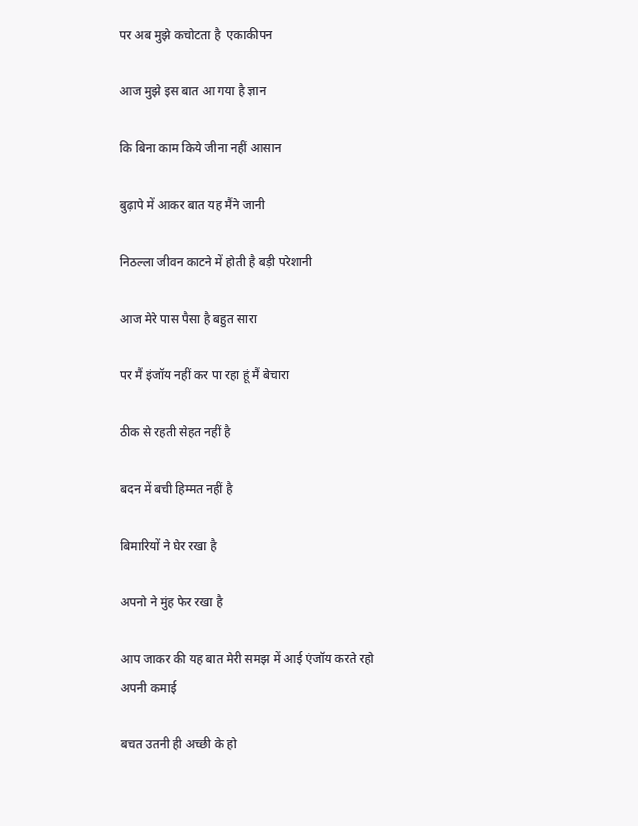पर अब मुझे कचोटता है  एकाकीपन

आज मुझे इस बात आ गया है ज्ञान

कि बिना काम किये जीना नहीं आसान

बुढ़ापे में आकर बात यह मैंने जानी

निठल्ला जीवन काटने में होती है बड़ी परेशानी

आज मेरे पास पैसा है बहुत सारा

पर मैं इंजॉय नहीं कर पा रहा हूं मैं बेचारा

ठीक से रहती सेहत नहीं है

बदन में बची हिम्मत नहीं है

बिमारियों ने घेर रखा है

अपनो ने मुंह फेर रखा है

आप जाकर की यह बात मेरी समझ में आई एंजॉय करते रहो अपनी कमाई

बचत उतनी ही अच्छी के हो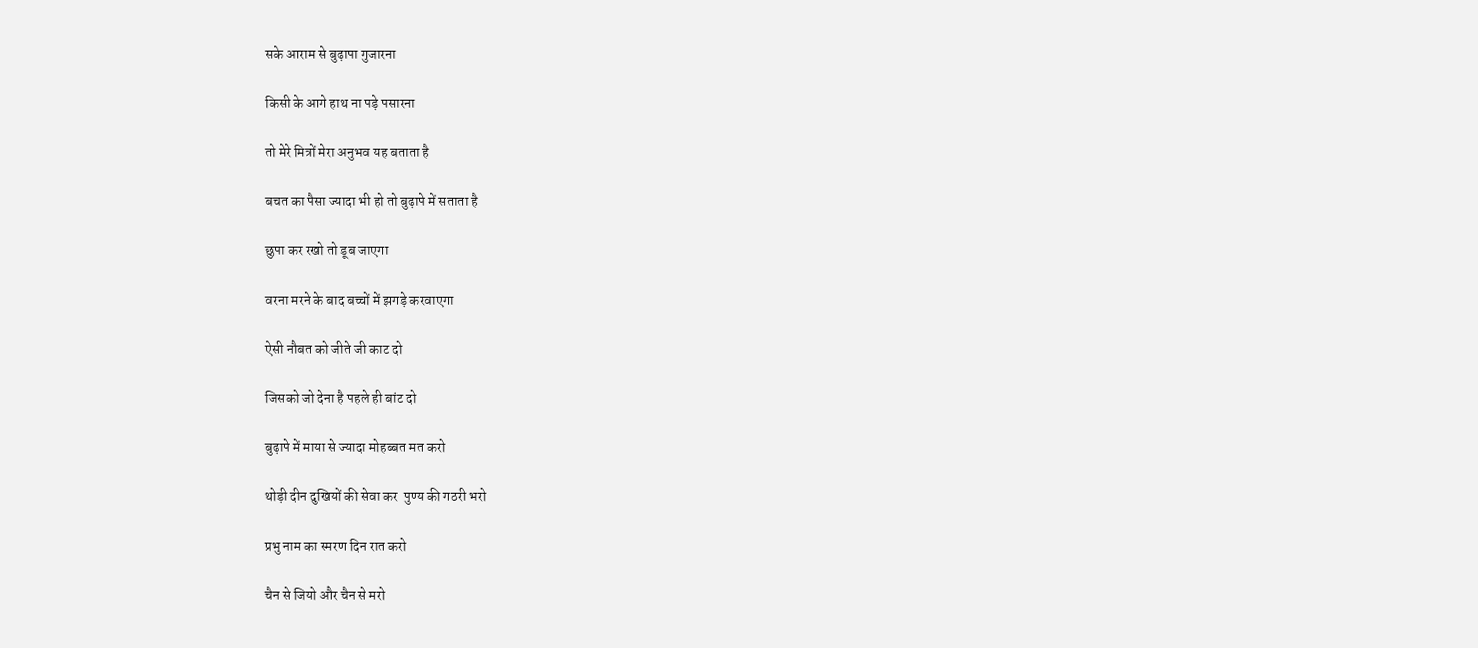सके आराम से बुढ़ापा गुजारना

किसी के आगे हाथ ना पड़े पसारना

तो मेरे मित्रों मेरा अनुभव यह बताता है

बचत का पैसा ज्यादा भी हो तो बुढ़ापे में सताता है

छुपा कर रखो तो डूब जाएगा

वरना मरने के बाद बच्चों में झगड़े करवाएगा

ऐसी नौबत को जीते जी काट दो

जिसको जो देना है पहले ही बांट दो

बुढ़ापे में माया से ज्यादा मोहब्बत मत करो

थोड़ी दीन दुखियों की सेवा कर  पुण्य की गठरी भरो

प्रभु नाम का स्मरण दिन रात करो

चैन से जियो और चैन से मरो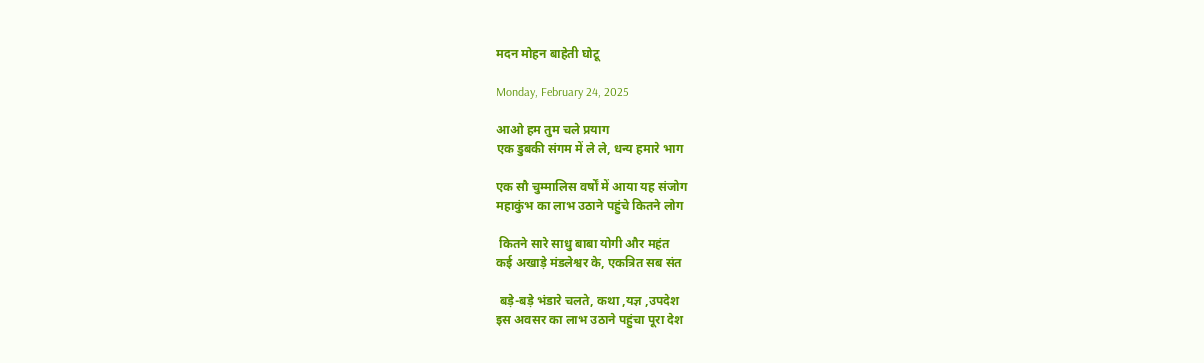मदन मोहन बाहेती घोटू

Monday, February 24, 2025

आओ हम तुम चले प्रयाग
एक डुबकी संगम में ले ले, धन्य हमारे भाग

एक सौ चुम्मालिस वर्षों में आया यह संजोग
महाकुंभ का लाभ उठाने पहुंचे कितने लोग

 कितने सारे साधु बाबा योगी और महंत
कई अखाड़े मंडलेश्वर के, एकत्रित सब संत

 बड़े-बड़े भंडारे चलते, कथा ,यज्ञ ,उपदेश
इस अवसर का लाभ उठाने पहुंचा पूरा देश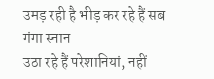उमड़ रही है भीड़ कर रहे हैं सब गंगा स्नान
उठा रहे हैं परेशानियां, नहीं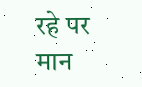रहे पर मान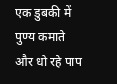एक डुबकी में पुण्य कमाते और धो रहे पाप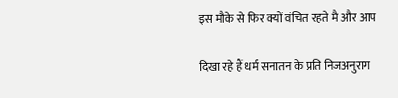इस मौके से फिर क्यों वंचित रहते मै और आप

दिखा रहे हैं धर्म सनातन के प्रति निजअनुराग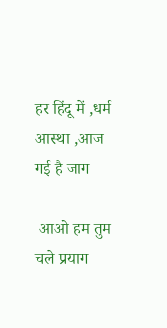हर हिंदू में ,धर्म आस्था ,आज गई है जाग

 आओ हम तुम चले प्रयाग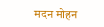मदन मोहन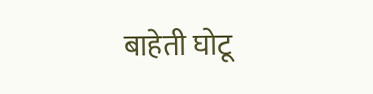बाहेती घोटू